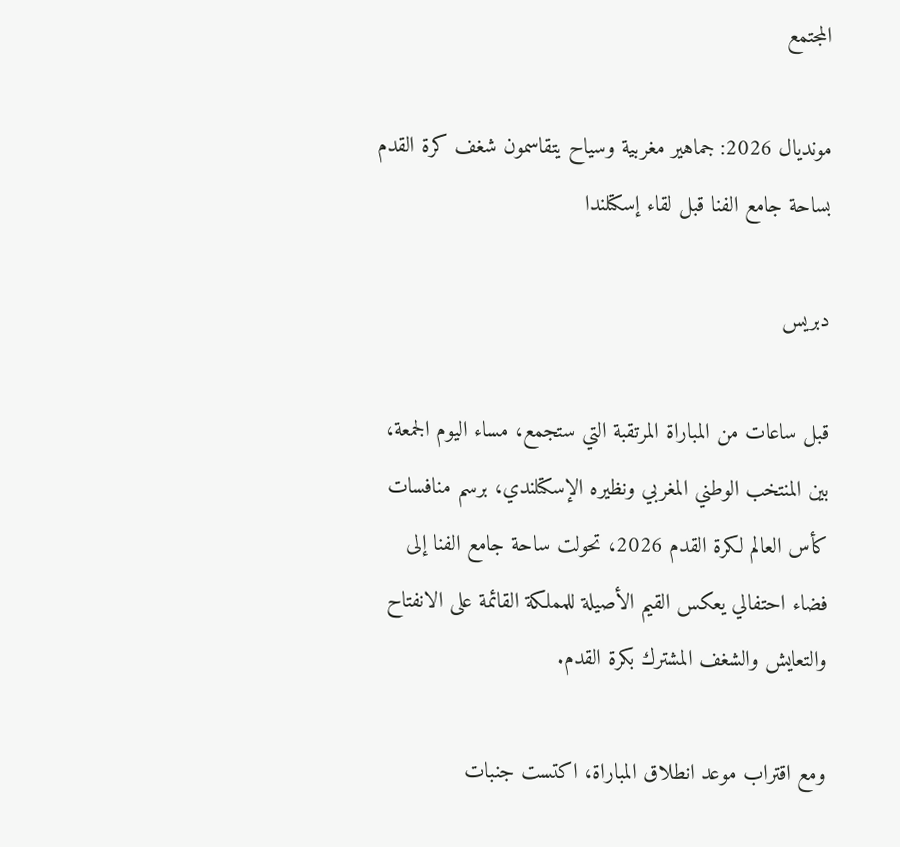المجتمع

مونديال 2026: جماهير مغربية وسياح يتقاسمون شغف كرة القدم بساحة جامع الفنا قبل لقاء إسكتلندا

دبريس

قبل ساعات من المباراة المرتقبة التي ستجمع، مساء اليوم الجمعة، بين المنتخب الوطني المغربي ونظيره الإسكتلندي، برسم منافسات كأس العالم لكرة القدم 2026، تحولت ساحة جامع الفنا إلى فضاء احتفالي يعكس القيم الأصيلة للمملكة القائمة على الانفتاح والتعايش والشغف المشترك بكرة القدم.

ومع اقتراب موعد انطلاق المباراة، اكتست جنبات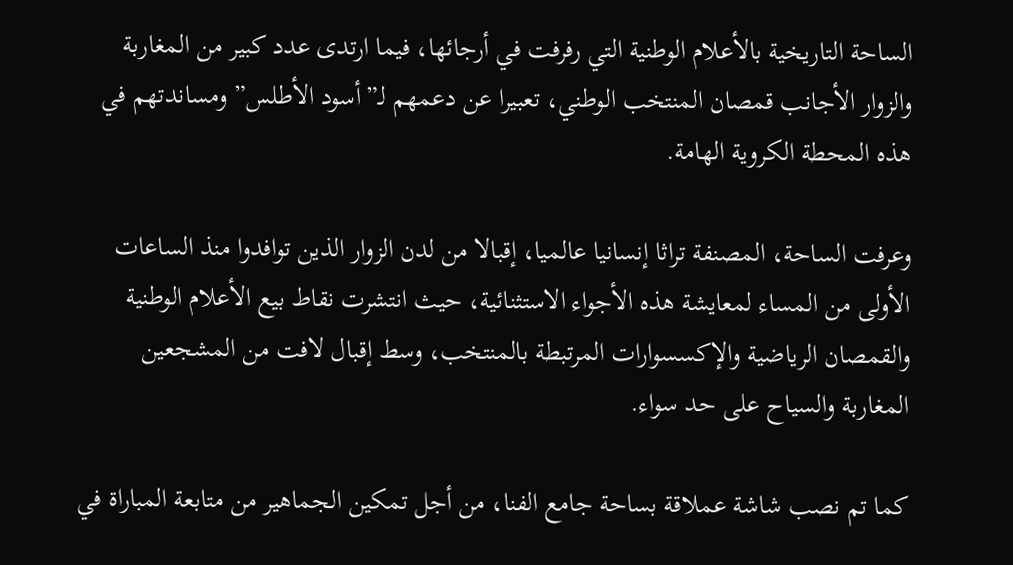الساحة التاريخية بالأعلام الوطنية التي رفرفت في أرجائها، فيما ارتدى عدد كبير من المغاربة والزوار الأجانب قمصان المنتخب الوطني، تعبيرا عن دعمهم لـ”أسود الأطلس” ومساندتهم في هذه المحطة الكروية الهامة.

وعرفت الساحة، المصنفة تراثا إنسانيا عالميا، إقبالا من لدن الزوار الذين توافدوا منذ الساعات الأولى من المساء لمعايشة هذه الأجواء الاستثنائية، حيث انتشرت نقاط بيع الأعلام الوطنية والقمصان الرياضية والإكسسوارات المرتبطة بالمنتخب، وسط إقبال لافت من المشجعين المغاربة والسياح على حد سواء.

كما تم نصب شاشة عملاقة بساحة جامع الفنا، من أجل تمكين الجماهير من متابعة المباراة في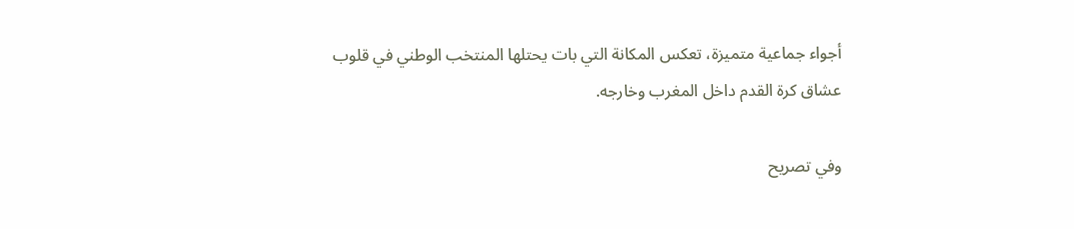أجواء جماعية متميزة، تعكس المكانة التي بات يحتلها المنتخب الوطني في قلوب عشاق كرة القدم داخل المغرب وخارجه.

وفي تصريح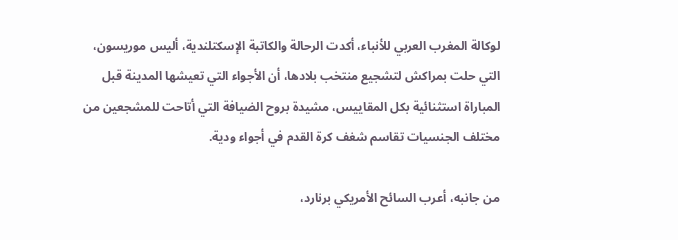لوكالة المغرب العربي للأنباء، أكدت الرحالة والكاتبة الإسكتلندية، أليس موريسون، التي حلت بمراكش لتشجيع منتخب بلادها، أن الأجواء التي تعيشها المدينة قبل المباراة استثنائية بكل المقاييس، مشيدة بروح الضيافة التي أتاحت للمشجعين من مختلف الجنسيات تقاسم شغف كرة القدم في أجواء ودية.

من جانبه، أعرب السائح الأمريكي برنارد،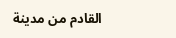القادم من مدينة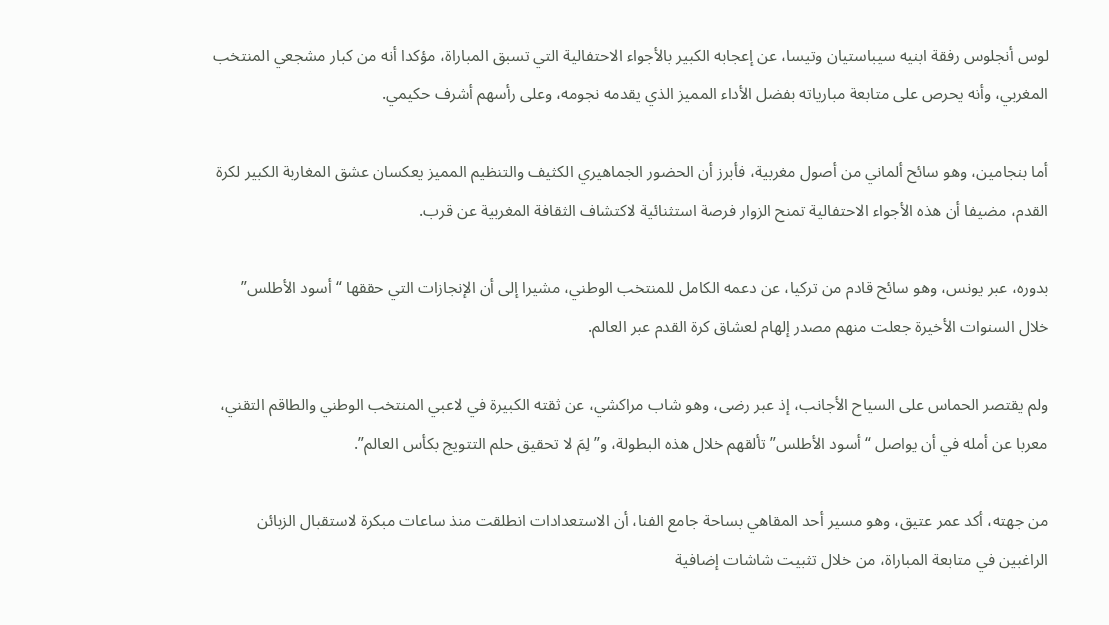لوس أنجلوس رفقة ابنيه سيباستيان وتيسا، عن إعجابه الكبير بالأجواء الاحتفالية التي تسبق المباراة، مؤكدا أنه من كبار مشجعي المنتخب المغربي، وأنه يحرص على متابعة مبارياته بفضل الأداء المميز الذي يقدمه نجومه، وعلى رأسهم أشرف حكيمي.

أما بنجامين، وهو سائح ألماني من أصول مغربية، فأبرز أن الحضور الجماهيري الكثيف والتنظيم المميز يعكسان عشق المغاربة الكبير لكرة القدم، مضيفا أن هذه الأجواء الاحتفالية تمنح الزوار فرصة استثنائية لاكتشاف الثقافة المغربية عن قرب.

بدوره، عبر يونس، وهو سائح قادم من تركيا، عن دعمه الكامل للمنتخب الوطني، مشيرا إلى أن الإنجازات التي حققها “أسود الأطلس” خلال السنوات الأخيرة جعلت منهم مصدر إلهام لعشاق كرة القدم عبر العالم.

ولم يقتصر الحماس على السياح الأجانب، إذ عبر رضى، وهو شاب مراكشي، عن ثقته الكبيرة في لاعبي المنتخب الوطني والطاقم التقني، معربا عن أمله في أن يواصل “أسود الأطلس” تألقهم خلال هذه البطولة، و”لِمَ لا تحقيق حلم التتويج بكأس العالم”.

من جهته، أكد عمر عتيق، وهو مسير أحد المقاهي بساحة جامع الفنا، أن الاستعدادات انطلقت منذ ساعات مبكرة لاستقبال الزبائن الراغبين في متابعة المباراة، من خلال تثبيت شاشات إضافية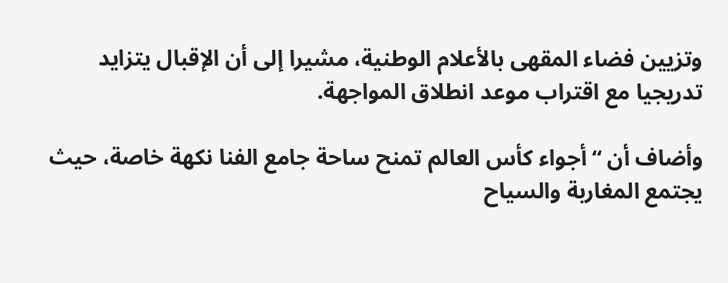وتزيين فضاء المقهى بالأعلام الوطنية، مشيرا إلى أن الإقبال يتزايد تدريجيا مع اقتراب موعد انطلاق المواجهة.

وأضاف أن “أجواء كأس العالم تمنح ساحة جامع الفنا نكهة خاصة، حيث يجتمع المغاربة والسياح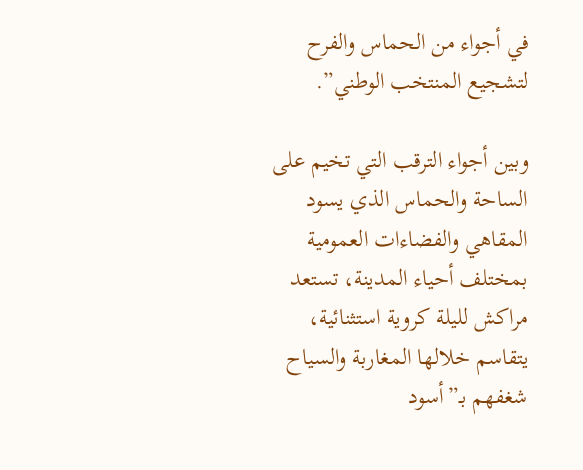في أجواء من الحماس والفرح لتشجيع المنتخب الوطني”.

وبين أجواء الترقب التي تخيم على الساحة والحماس الذي يسود المقاهي والفضاءات العمومية بمختلف أحياء المدينة، تستعد مراكش لليلة كروية استثنائية، يتقاسم خلالها المغاربة والسياح شغفهم بـ”أسود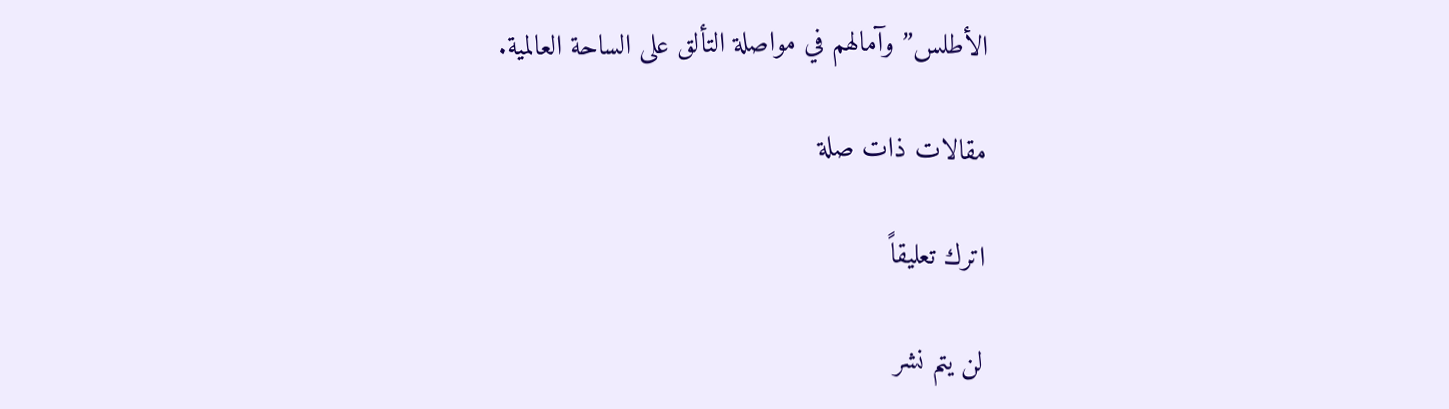الأطلس” وآمالهم في مواصلة التألق على الساحة العالمية.

مقالات ذات صلة

اترك تعليقاً

لن يتم نشر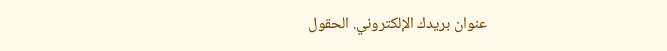عنوان بريدك الإلكتروني. الحقول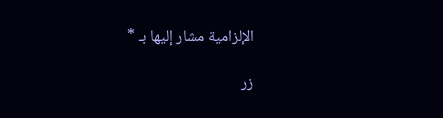الإلزامية مشار إليها بـ *

زر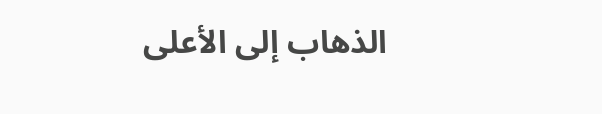الذهاب إلى الأعلى